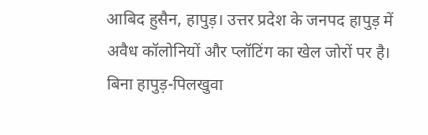आबिद हुसैन, हापुड़। उत्तर प्रदेश के जनपद हापुड़ में अवैध कॉलोनियों और प्लॉटिंग का खेल जोरों पर है। बिना हापुड़-पिलखुवा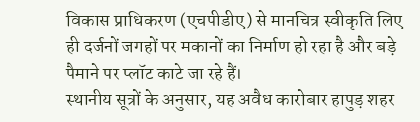विकास प्राधिकरण (एचपीडीए) से मानचित्र स्वीकृति लिए ही दर्जनों जगहों पर मकानों का निर्माण हो रहा है और बड़े पैमाने पर प्लॉट काटे जा रहे हैं।
स्थानीय सूत्रों के अनुसार, यह अवैध कारोबार हापुड़ शहर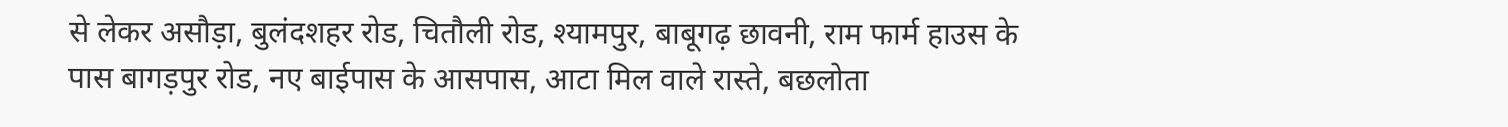से लेकर असौड़ा, बुलंदशहर रोड, चितौली रोड, श्यामपुर, बाबूगढ़ छावनी, राम फार्म हाउस के पास बागड़पुर रोड, नए बाईपास के आसपास, आटा मिल वाले रास्ते, बछलोता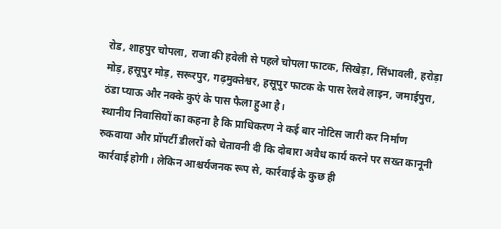रोड, शाहपुर चोपला, राजा की हवेली से पहले चोपला फाटक, सिखेड़ा, सिंभावली, हरोड़ा मोड़, हसूपुर मोड़, सरूरपुर, गढ़मुक्तेश्वर, हसूपुर फाटक के पास रेलवे लाइन, जमाईपुरा, ठंडा प्याऊ और नक्के कुएं के पास फैला हुआ है।
स्थानीय निवासियों का कहना है कि प्राधिकरण ने कई बार नोटिस जारी कर निर्माण रुकवाया और प्रॉपर्टी डीलरों को चेतावनी दी कि दोबारा अवैध कार्य करने पर सख्त कानूनी कार्रवाई होगी। लेकिन आश्चर्यजनक रूप से, कार्रवाई के कुछ ही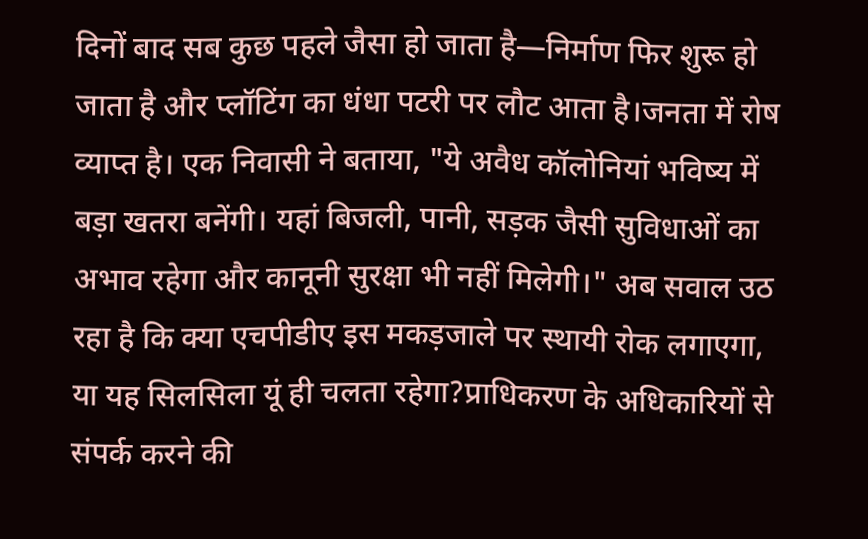दिनों बाद सब कुछ पहले जैसा हो जाता है—निर्माण फिर शुरू हो जाता है और प्लॉटिंग का धंधा पटरी पर लौट आता है।जनता में रोष व्याप्त है। एक निवासी ने बताया, "ये अवैध कॉलोनियां भविष्य में बड़ा खतरा बनेंगी। यहां बिजली, पानी, सड़क जैसी सुविधाओं का अभाव रहेगा और कानूनी सुरक्षा भी नहीं मिलेगी।" अब सवाल उठ रहा है कि क्या एचपीडीए इस मकड़जाले पर स्थायी रोक लगाएगा, या यह सिलसिला यूं ही चलता रहेगा?प्राधिकरण के अधिकारियों से संपर्क करने की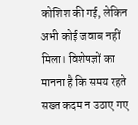कोशिश की गई, लेकिन अभी कोई जवाब नहीं मिला। विशेषज्ञों का मानना है कि समय रहते सख्त कदम न उठाए गए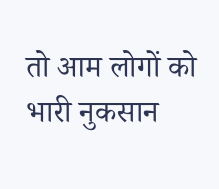तो आम लोगों को भारी नुकसान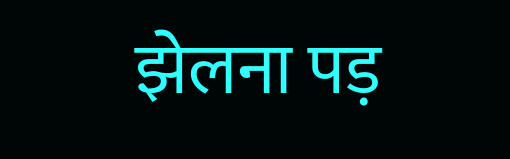झेलना पड़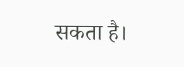सकता है।